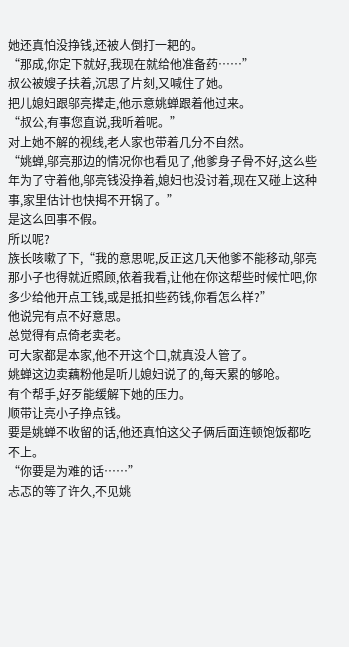她还真怕没挣钱,还被人倒打一耙的。
“那成,你定下就好,我现在就给他准备药……”
叔公被嫂子扶着,沉思了片刻,又喊住了她。
把儿媳妇跟邬亮撵走,他示意姚蝉跟着他过来。
“叔公,有事您直说,我听着呢。”
对上她不解的视线,老人家也带着几分不自然。
“姚蝉,邬亮那边的情况你也看见了,他爹身子骨不好,这么些年为了守着他,邬亮钱没挣着,媳妇也没讨着,现在又碰上这种事,家里估计也快揭不开锅了。”
是这么回事不假。
所以呢?
族长咳嗽了下,“我的意思呢,反正这几天他爹不能移动,邬亮那小子也得就近照顾,依着我看,让他在你这帮些时候忙吧,你多少给他开点工钱,或是抵扣些药钱,你看怎么样?”
他说完有点不好意思。
总觉得有点倚老卖老。
可大家都是本家,他不开这个口,就真没人管了。
姚蝉这边卖藕粉他是听儿媳妇说了的,每天累的够呛。
有个帮手,好歹能缓解下她的压力。
顺带让亮小子挣点钱。
要是姚蝉不收留的话,他还真怕这父子俩后面连顿饱饭都吃不上。
“你要是为难的话……”
忐忑的等了许久,不见姚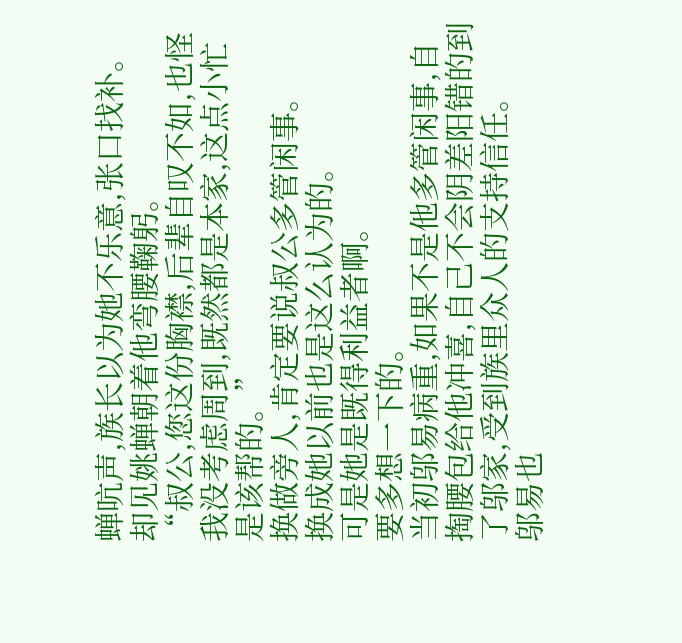蝉吭声,族长以为她不乐意,张口找补。
却见姚蝉朝着他弯腰鞠躬。
“叔公,您这份胸襟,后辈自叹不如,也怪我没考虑周到,既然都是本家,这点小忙是该帮的。”
换做旁人,肯定要说叔公多管闲事。
换成她以前也是这么认为的。
可是她是既得利益者啊。
要多想一下的。
当初邬易病重,如果不是他多管闲事,自掏腰包给他冲喜,自己不会阴差阳错的到了邬家,受到族里众人的支持信任。
邬易也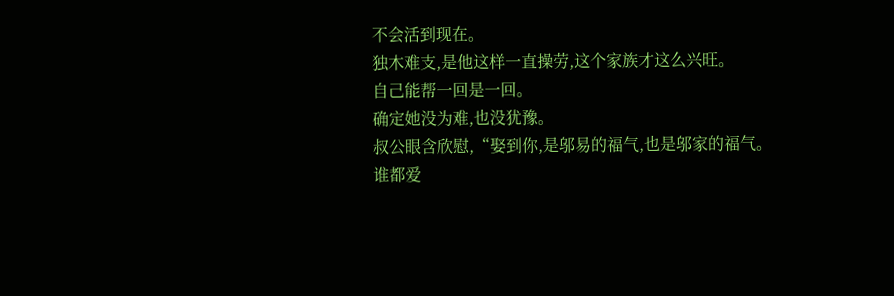不会活到现在。
独木难支,是他这样一直操劳,这个家族才这么兴旺。
自己能帮一回是一回。
确定她没为难,也没犹豫。
叔公眼含欣慰,“娶到你,是邬易的福气,也是邬家的福气。
谁都爱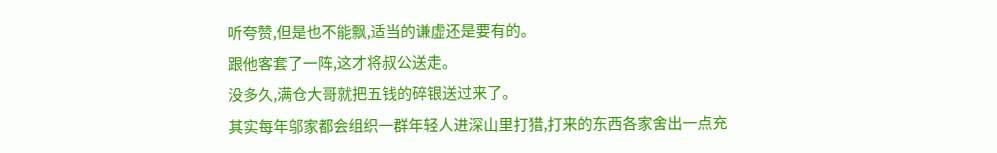听夸赞,但是也不能飘,适当的谦虚还是要有的。
跟他客套了一阵,这才将叔公送走。
没多久,满仓大哥就把五钱的碎银送过来了。
其实每年邬家都会组织一群年轻人进深山里打猎,打来的东西各家舍出一点充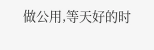做公用,等天好的时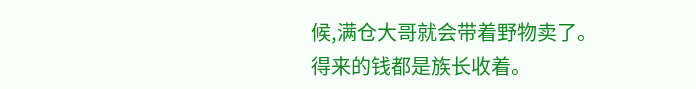候,满仓大哥就会带着野物卖了。
得来的钱都是族长收着。